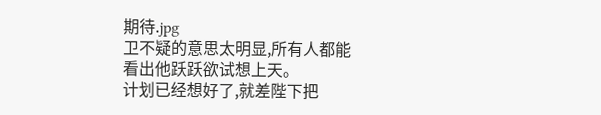期待.jpg
卫不疑的意思太明显,所有人都能看出他跃跃欲试想上天。
计划已经想好了,就差陛下把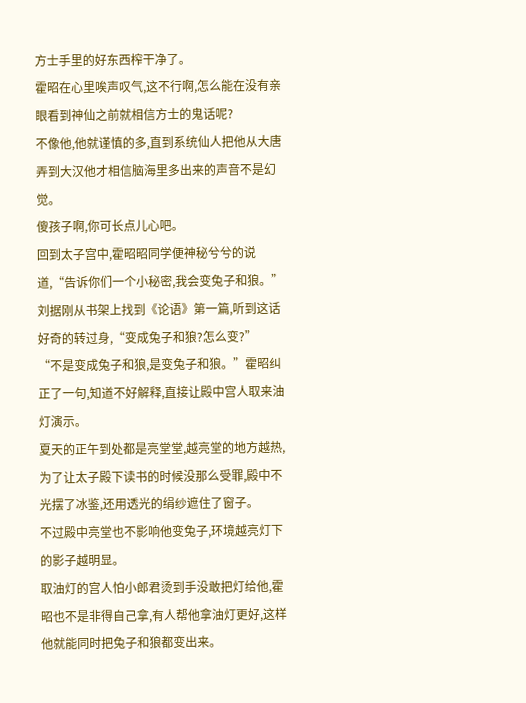方士手里的好东西榨干净了。
霍昭在心里唉声叹气,这不行啊,怎么能在没有亲眼看到神仙之前就相信方士的鬼话呢?
不像他,他就谨慎的多,直到系统仙人把他从大唐弄到大汉他才相信脑海里多出来的声音不是幻觉。
傻孩子啊,你可长点儿心吧。
回到太子宫中,霍昭昭同学便神秘兮兮的说道,“告诉你们一个小秘密,我会变兔子和狼。”
刘据刚从书架上找到《论语》第一篇,听到这话好奇的转过身,“变成兔子和狼?怎么变?”
“不是变成兔子和狼,是变兔子和狼。”霍昭纠正了一句,知道不好解释,直接让殿中宫人取来油灯演示。
夏天的正午到处都是亮堂堂,越亮堂的地方越热,为了让太子殿下读书的时候没那么受罪,殿中不光摆了冰鉴,还用透光的绢纱遮住了窗子。
不过殿中亮堂也不影响他变兔子,环境越亮灯下的影子越明显。
取油灯的宫人怕小郎君烫到手没敢把灯给他,霍昭也不是非得自己拿,有人帮他拿油灯更好,这样他就能同时把兔子和狼都变出来。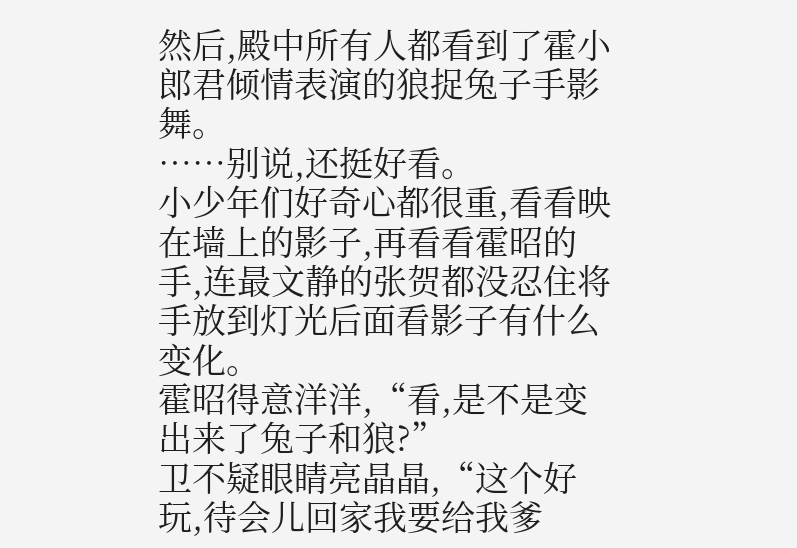然后,殿中所有人都看到了霍小郎君倾情表演的狼捉兔子手影舞。
……别说,还挺好看。
小少年们好奇心都很重,看看映在墙上的影子,再看看霍昭的手,连最文静的张贺都没忍住将手放到灯光后面看影子有什么变化。
霍昭得意洋洋,“看,是不是变出来了兔子和狼?”
卫不疑眼睛亮晶晶,“这个好玩,待会儿回家我要给我爹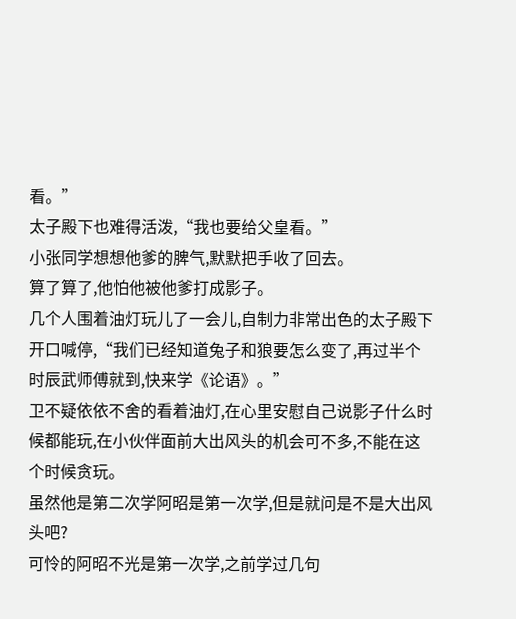看。”
太子殿下也难得活泼,“我也要给父皇看。”
小张同学想想他爹的脾气,默默把手收了回去。
算了算了,他怕他被他爹打成影子。
几个人围着油灯玩儿了一会儿,自制力非常出色的太子殿下开口喊停,“我们已经知道兔子和狼要怎么变了,再过半个时辰武师傅就到,快来学《论语》。”
卫不疑依依不舍的看着油灯,在心里安慰自己说影子什么时候都能玩,在小伙伴面前大出风头的机会可不多,不能在这个时候贪玩。
虽然他是第二次学阿昭是第一次学,但是就问是不是大出风头吧?
可怜的阿昭不光是第一次学,之前学过几句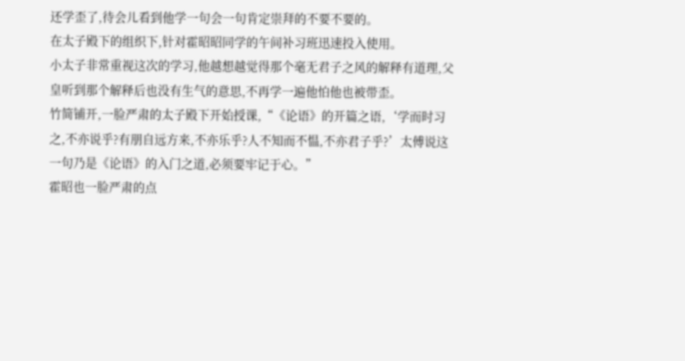还学歪了,待会儿看到他学一句会一句肯定崇拜的不要不要的。
在太子殿下的组织下,针对霍昭昭同学的午间补习班迅速投入使用。
小太子非常重视这次的学习,他越想越觉得那个毫无君子之风的解释有道理,父皇听到那个解释后也没有生气的意思,不再学一遍他怕他也被带歪。
竹简铺开,一脸严肃的太子殿下开始授课,“《论语》的开篇之语,‘学而时习之,不亦说乎?有朋自远方来,不亦乐乎?人不知而不愠,不亦君子乎?’太傅说这一句乃是《论语》的入门之道,必须要牢记于心。”
霍昭也一脸严肃的点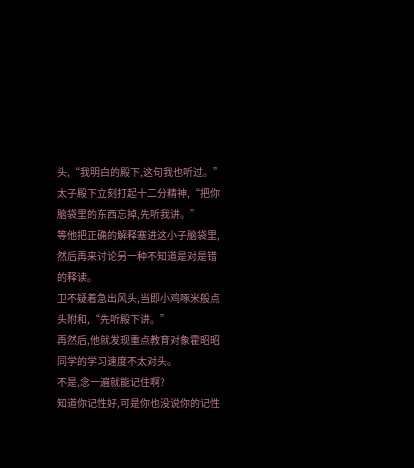头,“我明白的殿下,这句我也听过。”
太子殿下立刻打起十二分精神,“把你脑袋里的东西忘掉,先听我讲。”
等他把正确的解释塞进这小子脑袋里,然后再来讨论另一种不知道是对是错的释读。
卫不疑着急出风头,当即小鸡啄米般点头附和,“先听殿下讲。”
再然后,他就发现重点教育对象霍昭昭同学的学习速度不太对头。
不是,念一遍就能记住啊?
知道你记性好,可是你也没说你的记性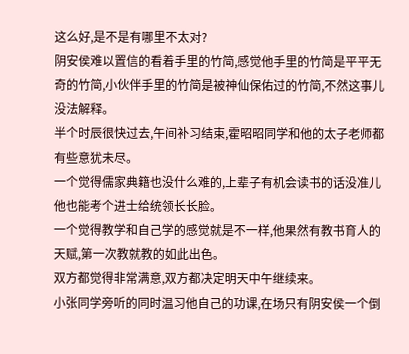这么好,是不是有哪里不太对?
阴安侯难以置信的看着手里的竹简,感觉他手里的竹简是平平无奇的竹简,小伙伴手里的竹简是被神仙保佑过的竹简,不然这事儿没法解释。
半个时辰很快过去,午间补习结束,霍昭昭同学和他的太子老师都有些意犹未尽。
一个觉得儒家典籍也没什么难的,上辈子有机会读书的话没准儿他也能考个进士给统领长长脸。
一个觉得教学和自己学的感觉就是不一样,他果然有教书育人的天赋,第一次教就教的如此出色。
双方都觉得非常满意,双方都决定明天中午继续来。
小张同学旁听的同时温习他自己的功课,在场只有阴安侯一个倒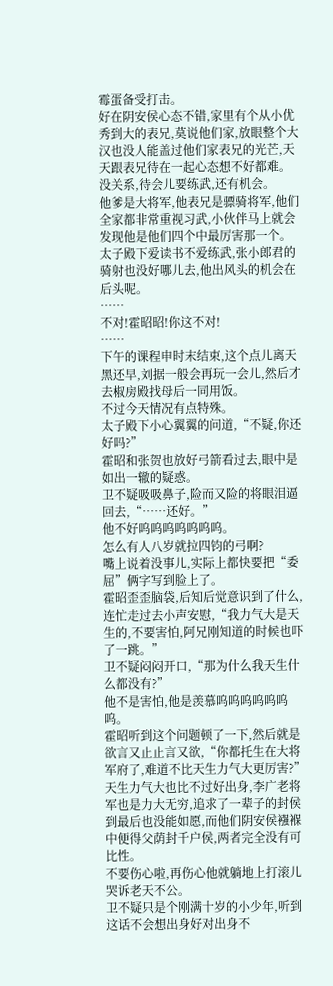霉蛋备受打击。
好在阴安侯心态不错,家里有个从小优秀到大的表兄,莫说他们家,放眼整个大汉也没人能盖过他们家表兄的光芒,天天跟表兄待在一起心态想不好都难。
没关系,待会儿要练武,还有机会。
他爹是大将军,他表兄是骠骑将军,他们全家都非常重视习武,小伙伴马上就会发现他是他们四个中最厉害那一个。
太子殿下爱读书不爱练武,张小郎君的骑射也没好哪儿去,他出风头的机会在后头呢。
……
不对!霍昭昭!你这不对!
……
下午的课程申时末结束,这个点儿离天黑还早,刘据一般会再玩一会儿,然后才去椒房殿找母后一同用饭。
不过今天情况有点特殊。
太子殿下小心翼翼的问道,“不疑,你还好吗?”
霍昭和张贺也放好弓箭看过去,眼中是如出一辙的疑惑。
卫不疑吸吸鼻子,险而又险的将眼泪逼回去,“……还好。”
他不好呜呜呜呜呜呜呜。
怎么有人八岁就拉四钧的弓啊?
嘴上说着没事儿,实际上都快要把“委屈”俩字写到脸上了。
霍昭歪歪脑袋,后知后觉意识到了什么,连忙走过去小声安慰,“我力气大是天生的,不要害怕,阿兄刚知道的时候也吓了一跳。”
卫不疑闷闷开口,“那为什么我天生什么都没有?”
他不是害怕,他是羡慕呜呜呜呜呜呜呜。
霍昭听到这个问题顿了一下,然后就是欲言又止止言又欲,“你都托生在大将军府了,难道不比天生力气大更厉害?”
天生力气大也比不过好出身,李广老将军也是力大无穷,追求了一辈子的封侯到最后也没能如愿,而他们阴安侯襁褓中便得父荫封千户侯,两者完全没有可比性。
不要伤心啦,再伤心他就躺地上打滚儿哭诉老天不公。
卫不疑只是个刚满十岁的小少年,听到这话不会想出身好对出身不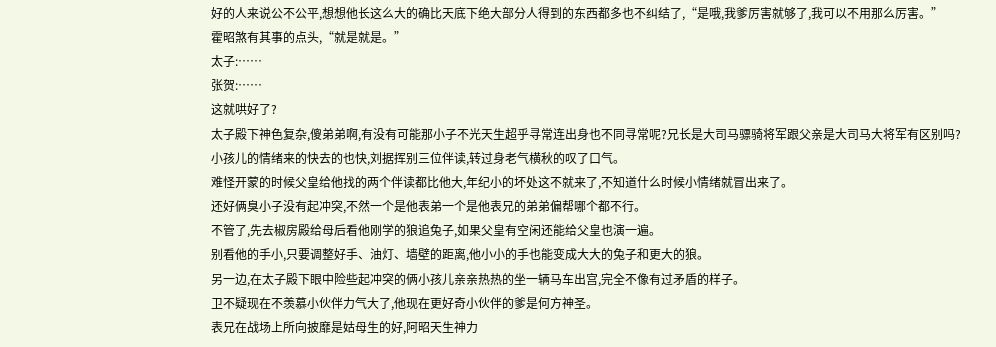好的人来说公不公平,想想他长这么大的确比天底下绝大部分人得到的东西都多也不纠结了,“是哦,我爹厉害就够了,我可以不用那么厉害。”
霍昭煞有其事的点头,“就是就是。”
太子:……
张贺:……
这就哄好了?
太子殿下神色复杂,傻弟弟啊,有没有可能那小子不光天生超乎寻常连出身也不同寻常呢?兄长是大司马骠骑将军跟父亲是大司马大将军有区别吗?
小孩儿的情绪来的快去的也快,刘据挥别三位伴读,转过身老气横秋的叹了口气。
难怪开蒙的时候父皇给他找的两个伴读都比他大,年纪小的坏处这不就来了,不知道什么时候小情绪就冒出来了。
还好俩臭小子没有起冲突,不然一个是他表弟一个是他表兄的弟弟偏帮哪个都不行。
不管了,先去椒房殿给母后看他刚学的狼追兔子,如果父皇有空闲还能给父皇也演一遍。
别看他的手小,只要调整好手、油灯、墙壁的距离,他小小的手也能变成大大的兔子和更大的狼。
另一边,在太子殿下眼中险些起冲突的俩小孩儿亲亲热热的坐一辆马车出宫,完全不像有过矛盾的样子。
卫不疑现在不羡慕小伙伴力气大了,他现在更好奇小伙伴的爹是何方神圣。
表兄在战场上所向披靡是姑母生的好,阿昭天生神力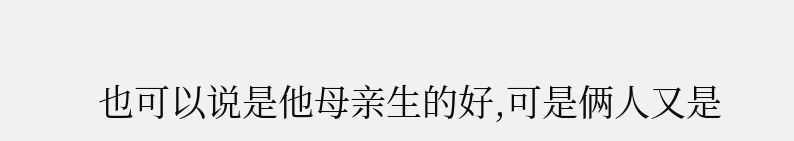也可以说是他母亲生的好,可是俩人又是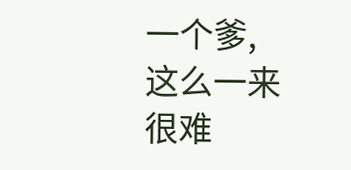一个爹,这么一来很难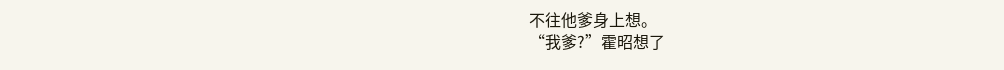不往他爹身上想。
“我爹?”霍昭想了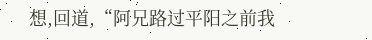想,回道,“阿兄路过平阳之前我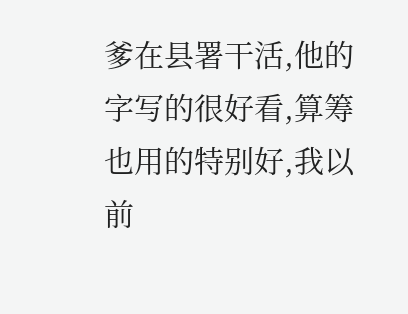爹在县署干活,他的字写的很好看,算筹也用的特别好,我以前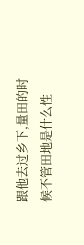跟他去过乡下,量田的时候不管田地是什么性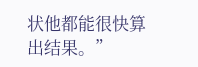状他都能很快算出结果。”